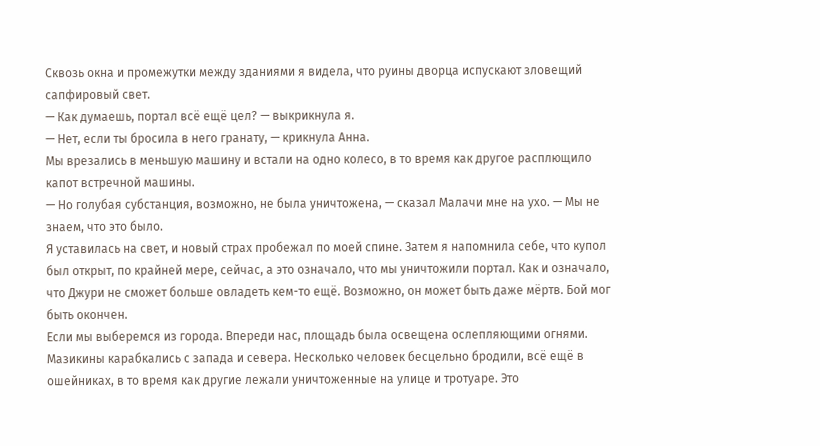Сквозь окна и промежутки между зданиями я видела, что руины дворца испускают зловещий сапфировый свет.
— Как думаешь, портал всё ещё цел? — выкрикнула я.
— Нет, если ты бросила в него гранату, — крикнула Анна.
Мы врезались в меньшую машину и встали на одно колесо, в то время как другое расплющило капот встречной машины.
— Но голубая субстанция, возможно, не была уничтожена, — сказал Малачи мне на ухо. — Мы не знаем, что это было.
Я уставилась на свет, и новый страх пробежал по моей спине. Затем я напомнила себе, что купол был открыт, по крайней мере, сейчас, а это означало, что мы уничтожили портал. Как и означало, что Джури не сможет больше овладеть кем-то ещё. Возможно, он может быть даже мёртв. Бой мог быть окончен.
Если мы выберемся из города. Впереди нас, площадь была освещена ослепляющими огнями. Мазикины карабкались с запада и севера. Несколько человек бесцельно бродили, всё ещё в ошейниках, в то время как другие лежали уничтоженные на улице и тротуаре. Это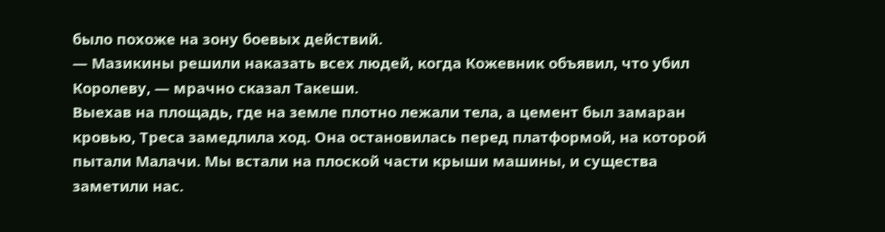было похоже на зону боевых действий.
— Мазикины решили наказать всех людей, когда Кожевник объявил, что убил Королеву, — мрачно сказал Такеши.
Выехав на площадь, где на земле плотно лежали тела, а цемент был замаран кровью, Треса замедлила ход. Она остановилась перед платформой, на которой пытали Малачи. Мы встали на плоской части крыши машины, и существа заметили нас.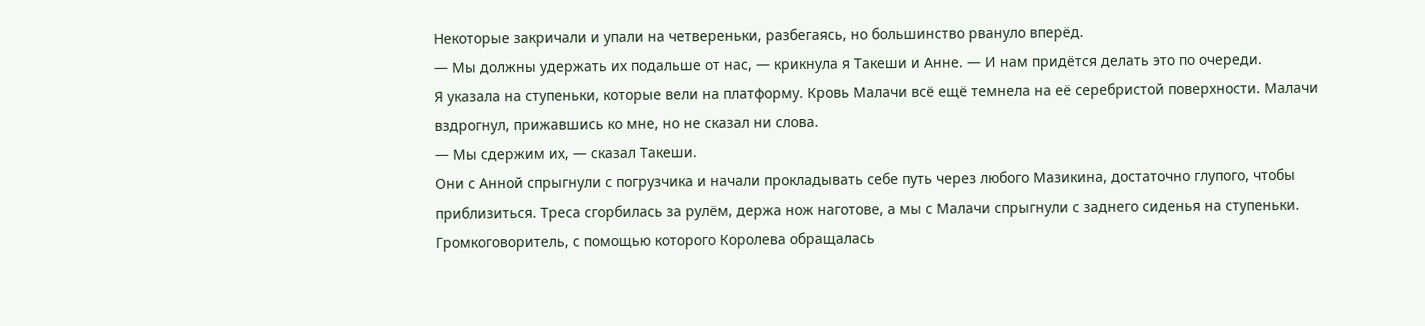Некоторые закричали и упали на четвереньки, разбегаясь, но большинство рвануло вперёд.
— Мы должны удержать их подальше от нас, — крикнула я Такеши и Анне. — И нам придётся делать это по очереди.
Я указала на ступеньки, которые вели на платформу. Кровь Малачи всё ещё темнела на её серебристой поверхности. Малачи вздрогнул, прижавшись ко мне, но не сказал ни слова.
— Мы сдержим их, — сказал Такеши.
Они с Анной спрыгнули с погрузчика и начали прокладывать себе путь через любого Мазикина, достаточно глупого, чтобы приблизиться. Треса сгорбилась за рулём, держа нож наготове, а мы с Малачи спрыгнули с заднего сиденья на ступеньки.
Громкоговоритель, с помощью которого Королева обращалась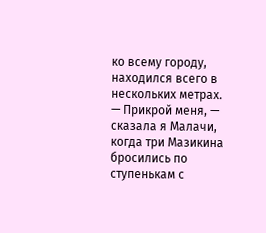ко всему городу, находился всего в нескольких метрах.
— Прикрой меня, — сказала я Малачи, когда три Мазикина бросились по ступенькам с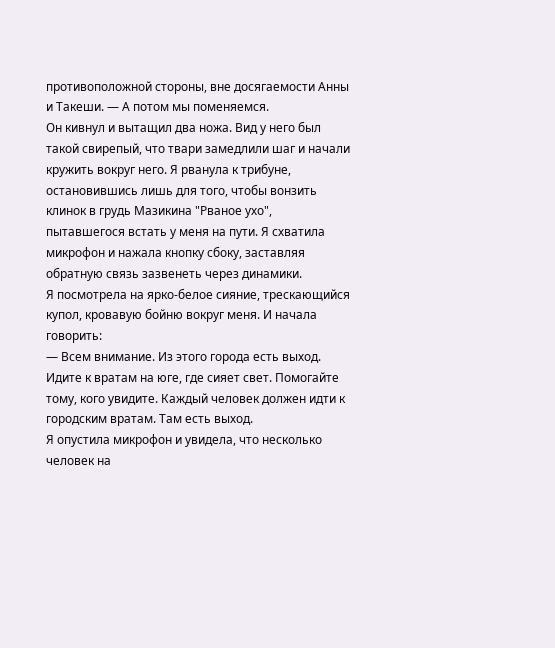противоположной стороны, вне досягаемости Анны и Такеши. — А потом мы поменяемся.
Он кивнул и вытащил два ножа. Вид у него был такой свирепый, что твари замедлили шаг и начали кружить вокруг него. Я рванула к трибуне, остановившись лишь для того, чтобы вонзить клинок в грудь Мазикина "Рваное ухо", пытавшегося встать у меня на пути. Я схватила микрофон и нажала кнопку сбоку, заставляя обратную связь зазвенеть через динамики.
Я посмотрела на ярко-белое сияние, трескающийся купол, кровавую бойню вокруг меня. И начала говорить:
— Всем внимание. Из этого города есть выход. Идите к вратам на юге, где сияет свет. Помогайте тому, кого увидите. Каждый человек должен идти к городским вратам. Там есть выход.
Я опустила микрофон и увидела, что несколько человек на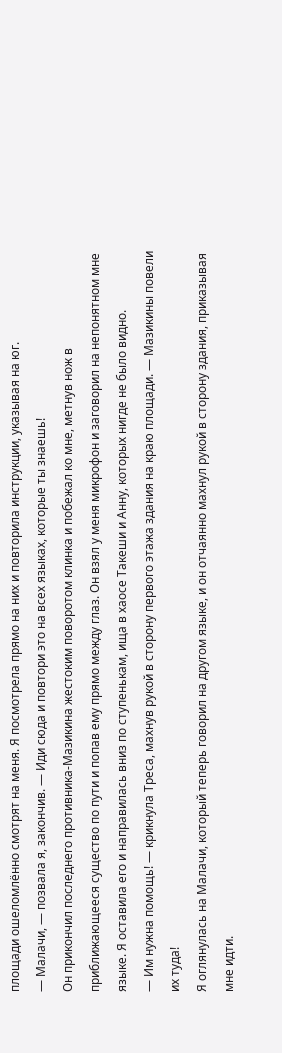площади ошеломлённо смотрят на меня. Я посмотрела прямо на них и повторила инструкции, указывая на юг.
— Малачи, — позвала я, закончив. — Иди сюда и повтори это на всех языках, которые ты знаешь!
Он прикончил последнего противника-Мазикина жестоким поворотом клинка и побежал ко мне, метнув нож в приближающееся существо по пути и попав ему прямо между глаз. Он взял у меня микрофон и заговорил на непонятном мне языке. Я оставила его и направилась вниз по ступенькам, ища в хаосе Такеши и Анну, которых нигде не было видно.
— Им нужна помощь! — крикнула Треса, махнув рукой в сторону первого этажа здания на краю площади. — Мазикины повели их туда!
Я оглянулась на Малачи, который теперь говорил на другом языке, и он отчаянно махнул рукой в сторону здания, приказывая мне идти.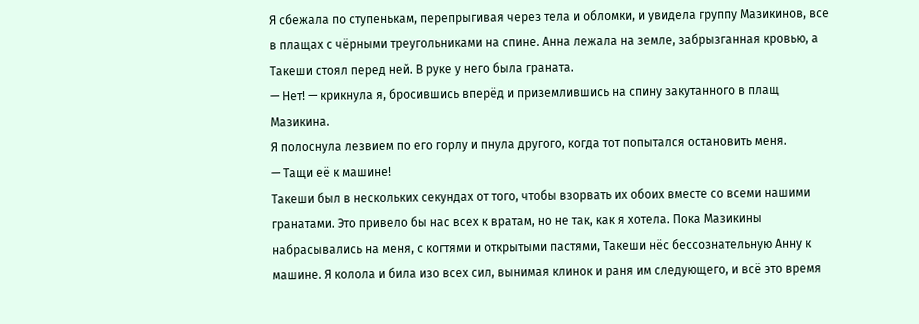Я сбежала по ступенькам, перепрыгивая через тела и обломки, и увидела группу Мазикинов, все в плащах с чёрными треугольниками на спине. Анна лежала на земле, забрызганная кровью, а Такеши стоял перед ней. В руке у него была граната.
— Нет! — крикнула я, бросившись вперёд и приземлившись на спину закутанного в плащ Мазикина.
Я полоснула лезвием по его горлу и пнула другого, когда тот попытался остановить меня.
— Тащи её к машине!
Такеши был в нескольких секундах от того, чтобы взорвать их обоих вместе со всеми нашими гранатами. Это привело бы нас всех к вратам, но не так, как я хотела. Пока Мазикины набрасывались на меня, с когтями и открытыми пастями, Такеши нёс бессознательную Анну к машине. Я колола и била изо всех сил, вынимая клинок и раня им следующего, и всё это время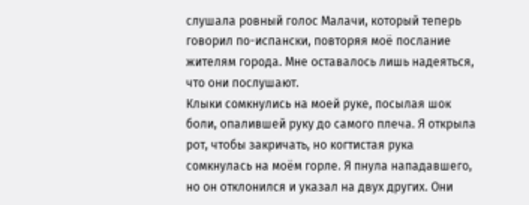слушала ровный голос Малачи, который теперь говорил по-испански, повторяя моё послание жителям города. Мне оставалось лишь надеяться, что они послушают.
Клыки сомкнулись на моей руке, посылая шок боли, опалившей руку до самого плеча. Я открыла рот, чтобы закричать, но когтистая рука сомкнулась на моём горле. Я пнула нападавшего, но он отклонился и указал на двух других. Они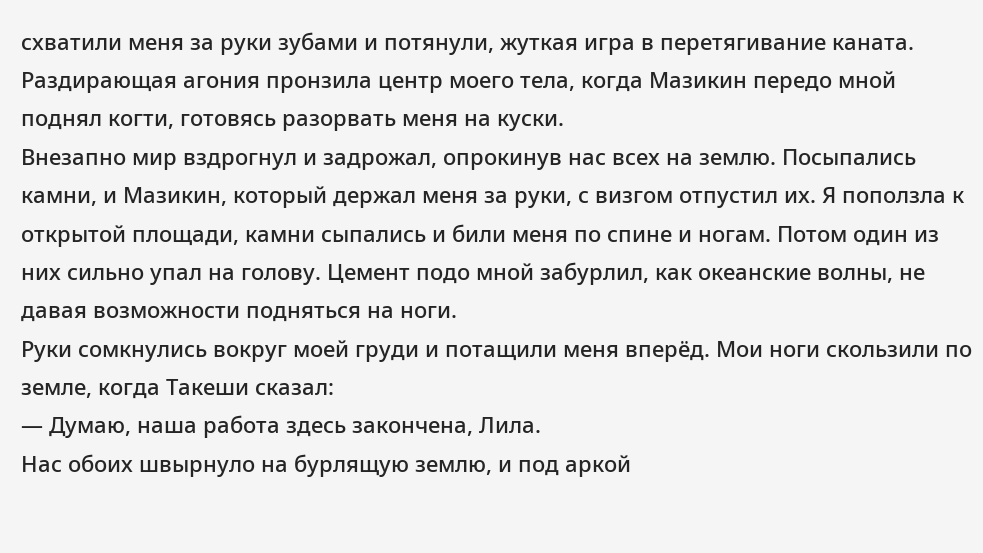схватили меня за руки зубами и потянули, жуткая игра в перетягивание каната. Раздирающая агония пронзила центр моего тела, когда Мазикин передо мной поднял когти, готовясь разорвать меня на куски.
Внезапно мир вздрогнул и задрожал, опрокинув нас всех на землю. Посыпались камни, и Мазикин, который держал меня за руки, с визгом отпустил их. Я поползла к открытой площади, камни сыпались и били меня по спине и ногам. Потом один из них сильно упал на голову. Цемент подо мной забурлил, как океанские волны, не давая возможности подняться на ноги.
Руки сомкнулись вокруг моей груди и потащили меня вперёд. Мои ноги скользили по земле, когда Такеши сказал:
— Думаю, наша работа здесь закончена, Лила.
Нас обоих швырнуло на бурлящую землю, и под аркой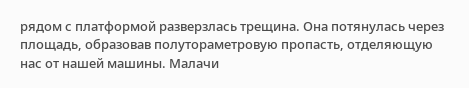рядом с платформой разверзлась трещина. Она потянулась через площадь, образовав полутораметровую пропасть, отделяющую нас от нашей машины. Малачи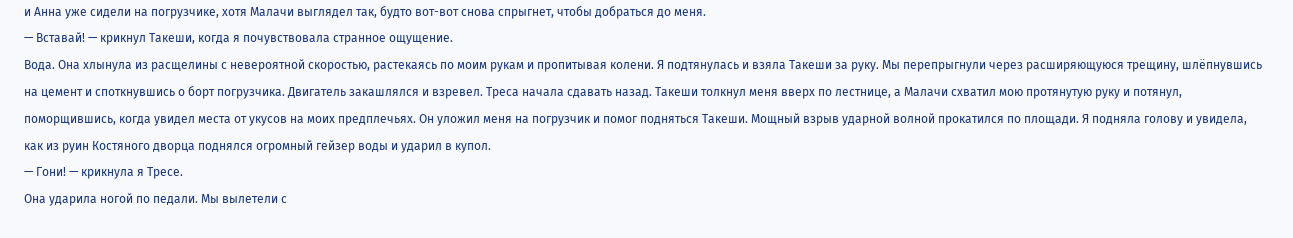и Анна уже сидели на погрузчике, хотя Малачи выглядел так, будто вот-вот снова спрыгнет, чтобы добраться до меня.
— Вставай! — крикнул Такеши, когда я почувствовала странное ощущение.
Вода. Она хлынула из расщелины с невероятной скоростью, растекаясь по моим рукам и пропитывая колени. Я подтянулась и взяла Такеши за руку. Мы перепрыгнули через расширяющуюся трещину, шлёпнувшись на цемент и споткнувшись о борт погрузчика. Двигатель закашлялся и взревел. Треса начала сдавать назад. Такеши толкнул меня вверх по лестнице, а Малачи схватил мою протянутую руку и потянул, поморщившись, когда увидел места от укусов на моих предплечьях. Он уложил меня на погрузчик и помог подняться Такеши. Мощный взрыв ударной волной прокатился по площади. Я подняла голову и увидела, как из руин Костяного дворца поднялся огромный гейзер воды и ударил в купол.
— Гони! — крикнула я Тресе.
Она ударила ногой по педали. Мы вылетели с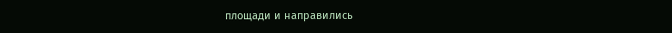площади и направились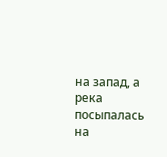на запад, а река посыпалась на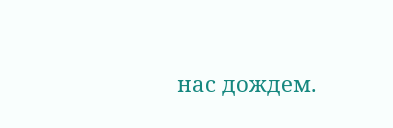нас дождем.